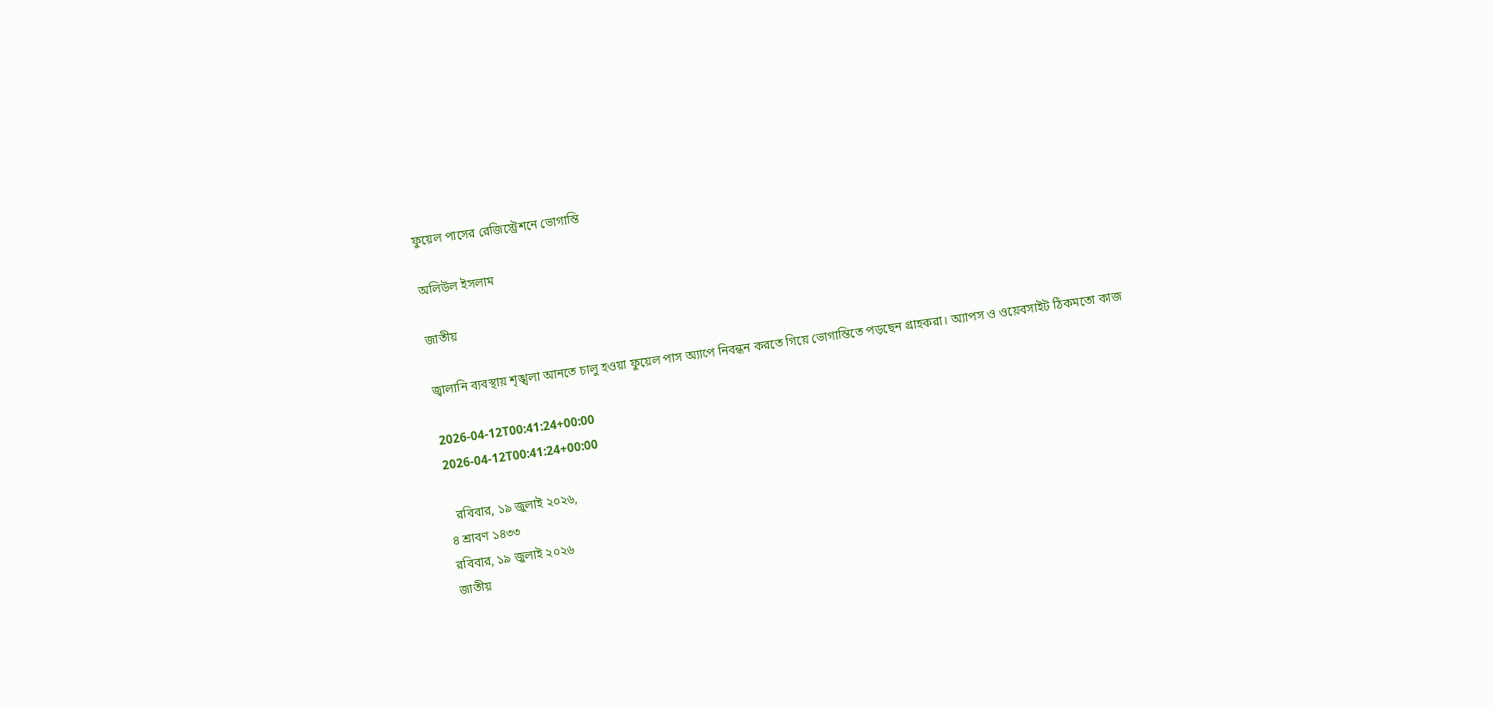ফুয়েল পাসের রেজিস্ট্রেশনে ভোগান্তি

অলিউল ইসলাম

জাতীয়

জ্বালানি ব্যবস্থায় শৃঙ্খলা আনতে চালু হওয়া ফুয়েল পাস অ্যাপে নিবন্ধন করতে গিয়ে ভোগান্তিতে পড়ছেন গ্রাহকরা। অ্যাপস ও ওয়েবসাইট ঠিকমতো কাজ

2026-04-12T00:41:24+00:00
2026-04-12T00:41:24+00:00

  রবিবার, ১৯ জুলাই ২০২৬,
৪ শ্রাবণ ১৪৩৩
রবিবার, ১৯ জুলাই ২০২৬
জাতীয়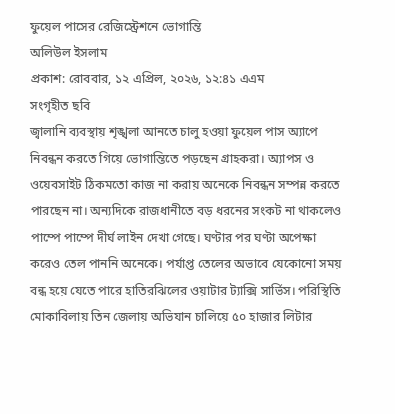ফুয়েল পাসের রেজিস্ট্রেশনে ভোগান্তি
অলিউল ইসলাম
প্রকাশ: রোববার, ১২ এপ্রিল, ২০২৬, ১২:৪১ এএম
সংগৃহীত ছবি
জ্বালানি ব্যবস্থায় শৃঙ্খলা আনতে চালু হওয়া ফুয়েল পাস অ্যাপে নিবন্ধন করতে গিয়ে ভোগান্তিতে পড়ছেন গ্রাহকরা। অ্যাপস ও ওয়েবসাইট ঠিকমতো কাজ না করায় অনেকে নিবন্ধন সম্পন্ন করতে পারছেন না। অন্যদিকে রাজধানীতে বড় ধরনের সংকট না থাকলেও পাম্পে পাম্পে দীর্ঘ লাইন দেখা গেছে। ঘণ্টার পর ঘণ্টা অপেক্ষা করেও তেল পাননি অনেকে। পর্যাপ্ত তেলের অভাবে যেকোনো সময় বন্ধ হয়ে যেতে পারে হাতিরঝিলের ওয়াটার ট্যাক্সি সার্ভিস। পরিস্থিতি মোকাবিলায় তিন জেলায় অভিযান চালিয়ে ৫০ হাজার লিটার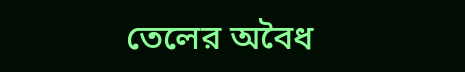তেলের অবৈধ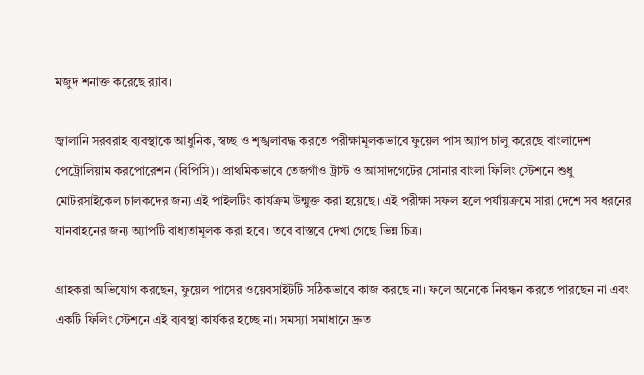মজুদ শনাক্ত করেছে র‌্যাব।

জ্বালানি সরবরাহ ব্যবস্থাকে আধুনিক, স্বচ্ছ ও শৃঙ্খলাবদ্ধ করতে পরীক্ষামূলকভাবে ফুয়েল পাস অ্যাপ চালু করেছে বাংলাদেশ পেট্রোলিয়াম করপোরেশন (বিপিসি)। প্রাথমিকভাবে তেজগাঁও ট্রাস্ট ও আসাদগেটের সোনার বাংলা ফিলিং স্টেশনে শুধু মোটরসাইকেল চালকদের জন্য এই পাইলটিং কার্যক্রম উন্মুক্ত করা হয়েছে। এই পরীক্ষা সফল হলে পর্যায়ক্রমে সারা দেশে সব ধরনের যানবাহনের জন্য অ্যাপটি বাধ্যতামূলক করা হবে। তবে বাস্তবে দেখা গেছে ভিন্ন চিত্র।

গ্রাহকরা অভিযোগ করছেন, ফুয়েল পাসের ওয়েবসাইটটি সঠিকভাবে কাজ করছে না। ফলে অনেকে নিবন্ধন করতে পারছেন না এবং একটি ফিলিং স্টেশনে এই ব্যবস্থা কার্যকর হচ্ছে না। সমস্যা সমাধানে দ্রুত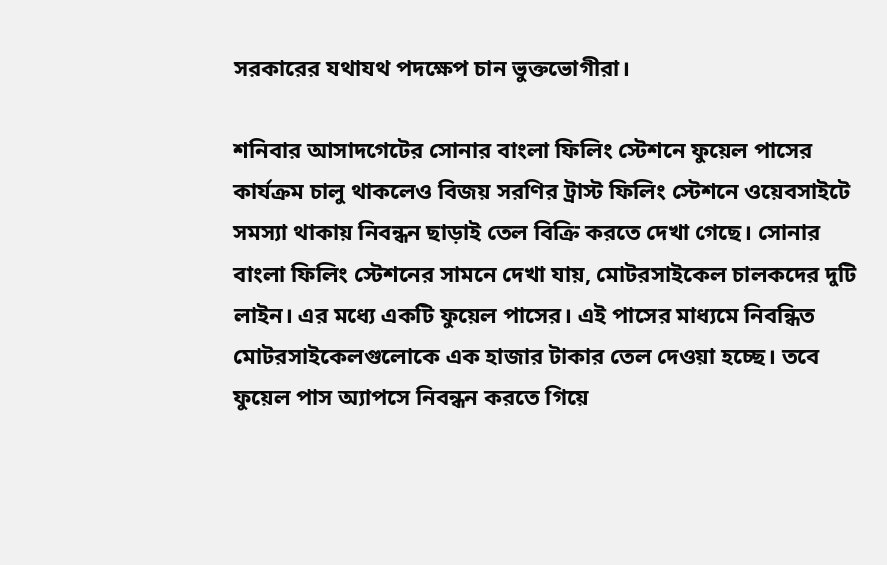সরকারের যথাযথ পদক্ষেপ চান ভুক্তভোগীরা।

শনিবার আসাদগেটের সোনার বাংলা ফিলিং স্টেশনে ফুয়েল পাসের কার্যক্রম চালু থাকলেও বিজয় সরণির ট্রাস্ট ফিলিং স্টেশনে ওয়েবসাইটে সমস্যা থাকায় নিবন্ধন ছাড়াই তেল বিক্রি করতে দেখা গেছে। সোনার বাংলা ফিলিং স্টেশনের সামনে দেখা যায়, মোটরসাইকেল চালকদের দুটি লাইন। এর মধ্যে একটি ফুয়েল পাসের। এই পাসের মাধ্যমে নিবন্ধিত মোটরসাইকেলগুলোকে এক হাজার টাকার তেল দেওয়া হচ্ছে। তবে ফুয়েল পাস অ্যাপসে নিবন্ধন করতে গিয়ে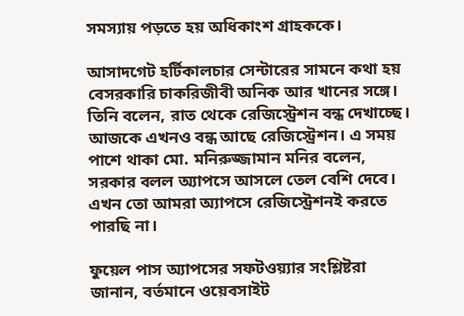সমস্যায় পড়তে হয় অধিকাংশ গ্রাহককে।

আসাদগেট হর্টিকালচার সেন্টারের সামনে কথা হয় বেসরকারি চাকরিজীবী অনিক আর খানের সঙ্গে। তিনি বলেন, রাত থেকে রেজিস্ট্রেশন বন্ধ দেখাচ্ছে। আজকে এখনও বন্ধ আছে রেজিস্ট্রেশন। এ সময় পাশে থাকা মো. মনিরুজ্জামান মনির বলেন, সরকার বলল অ্যাপসে আসলে তেল বেশি দেবে। এখন তো আমরা অ্যাপসে রেজিস্ট্রেশনই করতে পারছি না।

ফুয়েল পাস অ্যাপসের সফটওয়্যার সংশ্লিষ্টরা জানান, বর্তমানে ওয়েবসাইট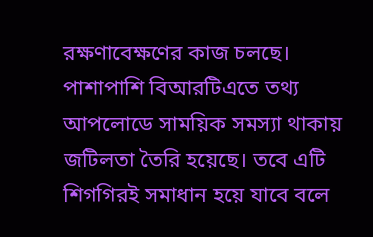রক্ষণাবেক্ষণের কাজ চলছে। পাশাপাশি বিআরটিএতে তথ্য আপলোডে সাময়িক সমস্যা থাকায় জটিলতা তৈরি হয়েছে। তবে এটি শিগগিরই সমাধান হয়ে যাবে বলে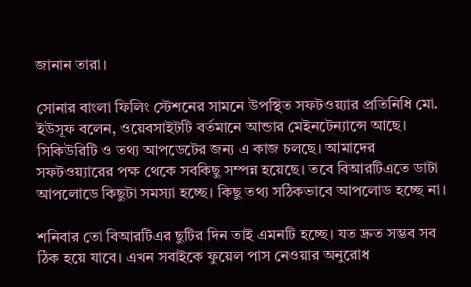জানান তারা।

সোনার বাংলা ফিলিং স্টেশনের সামনে উপস্থিত সফটওয়্যার প্রতিনিধি মো. ইউসূফ বলেন, ওয়েবসাইটটি বর্তমানে আন্ডার মেইনটেন্যান্সে আছে। সিকিউরিটি ও তথ্য আপডেটের জন্য এ কাজ চলছে। আমাদের সফটওয়্যারের পক্ষ থেকে সবকিছু সম্পন্ন হয়েছে। তবে বিআরটিএতে ডাটা আপলোডে কিছুটা সমস্যা হচ্ছে। কিছু তথ্য সঠিকভাবে আপলোড হচ্ছে না।

শনিবার তো বিআরটিএর ছুটির দিন তাই এমনটি হচ্ছে। যত দ্রুত সম্ভব সব ঠিক হয়ে যাবে। এখন সবাইকে ফুয়েল পাস নেওয়ার অনুরোধ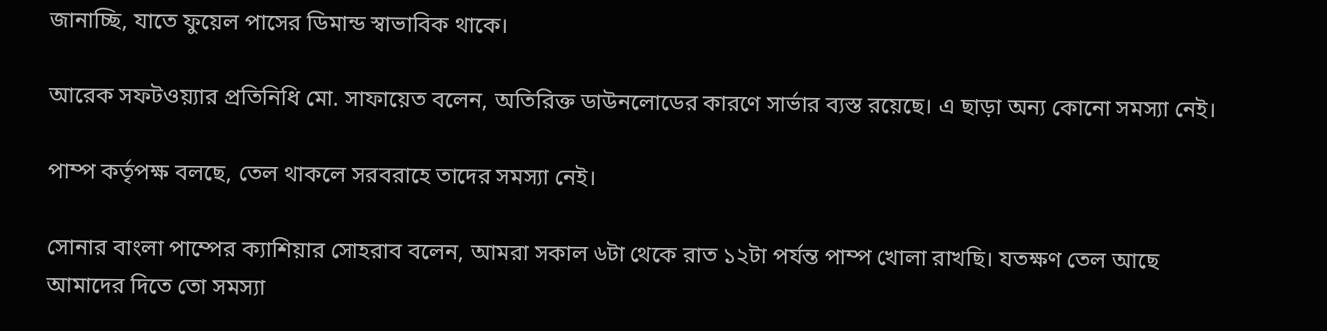জানাচ্ছি, যাতে ফুয়েল পাসের ডিমান্ড স্বাভাবিক থাকে।

আরেক সফটওয়্যার প্রতিনিধি মো. সাফায়েত বলেন, অতিরিক্ত ডাউনলোডের কারণে সার্ভার ব্যস্ত রয়েছে। এ ছাড়া অন্য কোনো সমস্যা নেই।

পাম্প কর্তৃপক্ষ বলছে, তেল থাকলে সরবরাহে তাদের সমস্যা নেই।

সোনার বাংলা পাম্পের ক্যাশিয়ার সোহরাব বলেন, আমরা সকাল ৬টা থেকে রাত ১২টা পর্যন্ত পাম্প খোলা রাখছি। যতক্ষণ তেল আছে আমাদের দিতে তো সমস্যা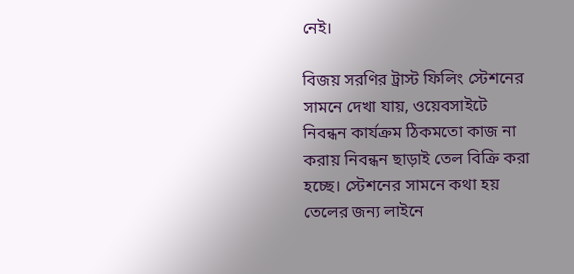নেই।

বিজয় সরণির ট্রাস্ট ফিলিং স্টেশনের সামনে দেখা যায়, ওয়েবসাইটে নিবন্ধন কার্যক্রম ঠিকমতো কাজ না করায় নিবন্ধন ছাড়াই তেল বিক্রি করা হচ্ছে। স্টেশনের সামনে কথা হয় তেলের জন্য লাইনে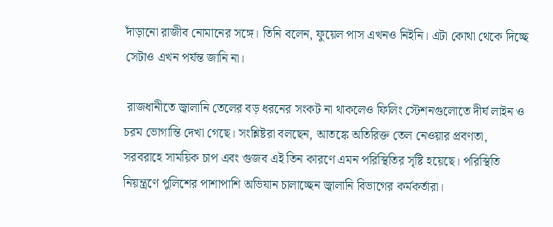দাঁড়ানো রাজীব নোমানের সঙ্গে। তিনি বলেন, ফুয়েল পাস এখনও নিইনি। এটা কোথা থেকে দিচ্ছে সেটাও এখন পর্যন্ত জানি না।

 রাজধানীতে জ্বালানি তেলের বড় ধরনের সংকট না থাকলেও ফিলিং স্টেশনগুলোতে দীর্ঘ লাইন ও চরম ভোগান্তি দেখা গেছে। সংশ্লিষ্টরা বলছেন, আতঙ্কে অতিরিক্ত তেল নেওয়ার প্রবণতা, সরবরাহে সাময়িক চাপ এবং গুজব এই তিন কারণে এমন পরিস্থিতির সৃষ্টি হয়েছে। পরিস্থিতি নিয়ন্ত্রণে পুলিশের পাশাপাশি অভিযান চালাচ্ছেন জ্বালানি বিভাগের কর্মকর্তারা।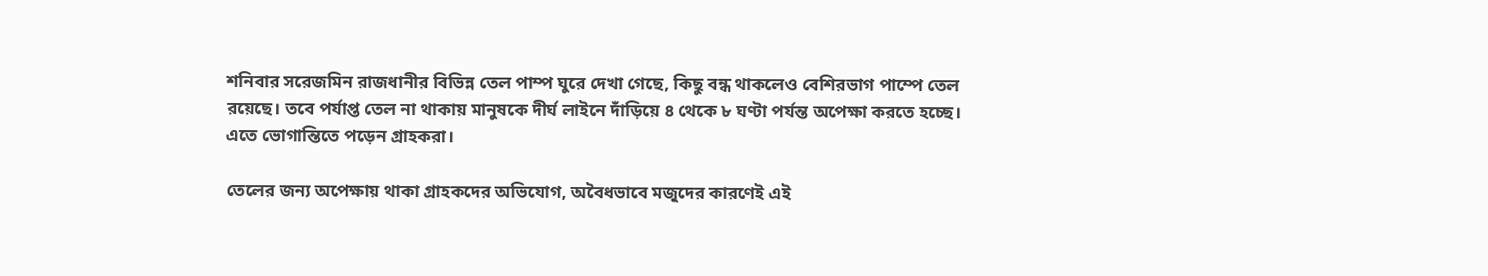শনিবার সরেজমিন রাজধানীর বিভিন্ন তেল পাম্প ঘুরে দেখা গেছে, কিছু বন্ধ থাকলেও বেশিরভাগ পাম্পে তেল রয়েছে। তবে পর্যাপ্ত তেল না থাকায় মানুষকে দীর্ঘ লাইনে দাঁড়িয়ে ৪ থেকে ৮ ঘণ্টা পর্যন্ত অপেক্ষা করতে হচ্ছে। এতে ভোগান্তিতে পড়েন গ্রাহকরা।

তেলের জন্য অপেক্ষায় থাকা গ্রাহকদের অভিযোগ, অবৈধভাবে মজুদের কারণেই এই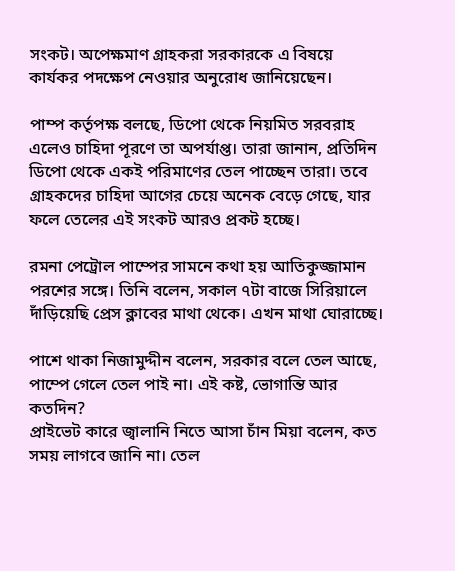সংকট। অপেক্ষমাণ গ্রাহকরা সরকারকে এ বিষয়ে কার্যকর পদক্ষেপ নেওয়ার অনুরোধ জানিয়েছেন।

পাম্প কর্তৃপক্ষ বলছে, ডিপো থেকে নিয়মিত সরবরাহ এলেও চাহিদা পূরণে তা অপর্যাপ্ত। তারা জানান, প্রতিদিন ডিপো থেকে একই পরিমাণের তেল পাচ্ছেন তারা। তবে গ্রাহকদের চাহিদা আগের চেয়ে অনেক বেড়ে গেছে, যার ফলে তেলের এই সংকট আরও প্রকট হচ্ছে।

রমনা পেট্রোল পাম্পের সামনে কথা হয় আতিকুজ্জামান পরশের সঙ্গে। তিনি বলেন, সকাল ৭টা বাজে সিরিয়ালে দাঁড়িয়েছি প্রেস ক্লাবের মাথা থেকে। এখন মাথা ঘোরাচ্ছে।

পাশে থাকা নিজামুদ্দীন বলেন, সরকার বলে তেল আছে, পাম্পে গেলে তেল পাই না। এই কষ্ট, ভোগান্তি আর কতদিন?
প্রাইভেট কারে জ্বালানি নিতে আসা চাঁন মিয়া বলেন, কত সময় লাগবে জানি না। তেল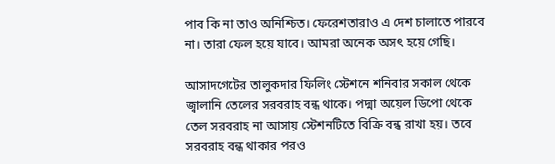পাব কি না তাও অনিশ্চিত। ফেরেশতারাও এ দেশ চালাতে পারবে না। তারা ফেল হয়ে যাবে। আমরা অনেক অসৎ হয়ে গেছি।

আসাদগেটের তালুকদার ফিলিং স্টেশনে শনিবার সকাল থেকে জ্বালানি তেলের সরবরাহ বন্ধ থাকে। পদ্মা অয়েল ডিপো থেকে তেল সরবরাহ না আসায় স্টেশনটিতে বিক্রি বন্ধ রাখা হয়। তবে সরবরাহ বন্ধ থাকার পরও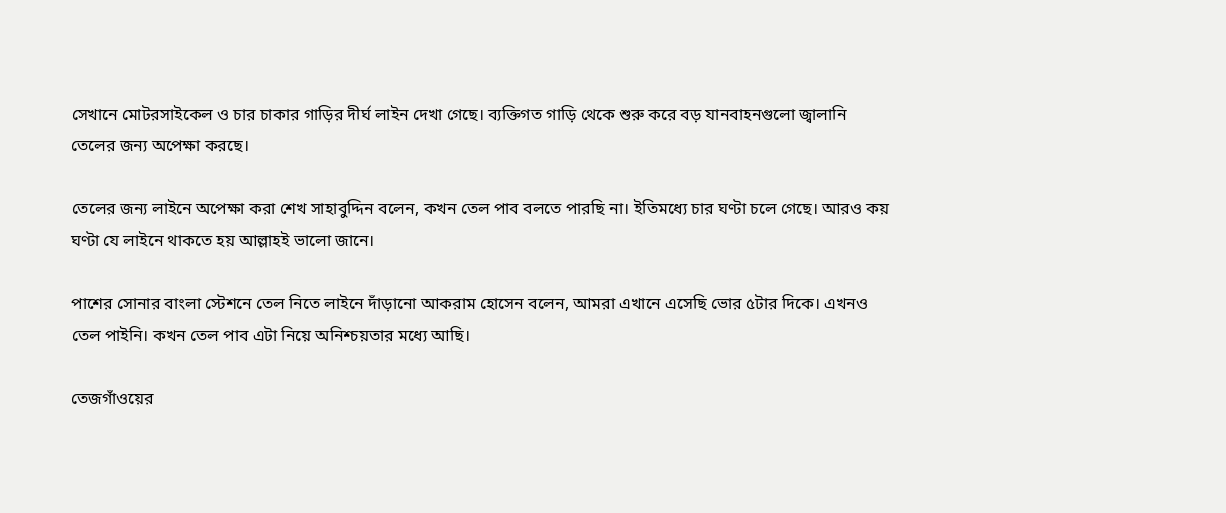সেখানে মোটরসাইকেল ও চার চাকার গাড়ির দীর্ঘ লাইন দেখা গেছে। ব্যক্তিগত গাড়ি থেকে শুরু করে বড় যানবাহনগুলো জ্বালানি তেলের জন্য অপেক্ষা করছে।

তেলের জন্য লাইনে অপেক্ষা করা শেখ সাহাবুদ্দিন বলেন, কখন তেল পাব বলতে পারছি না। ইতিমধ্যে চার ঘণ্টা চলে গেছে। আরও কয় ঘণ্টা যে লাইনে থাকতে হয় আল্লাহই ভালো জানে।

পাশের সোনার বাংলা স্টেশনে তেল নিতে লাইনে দাঁড়ানো আকরাম হোসেন বলেন, আমরা এখানে এসেছি ভোর ৫টার দিকে। এখনও তেল পাইনি। কখন তেল পাব এটা নিয়ে অনিশ্চয়তার মধ্যে আছি।

তেজগাঁওয়ের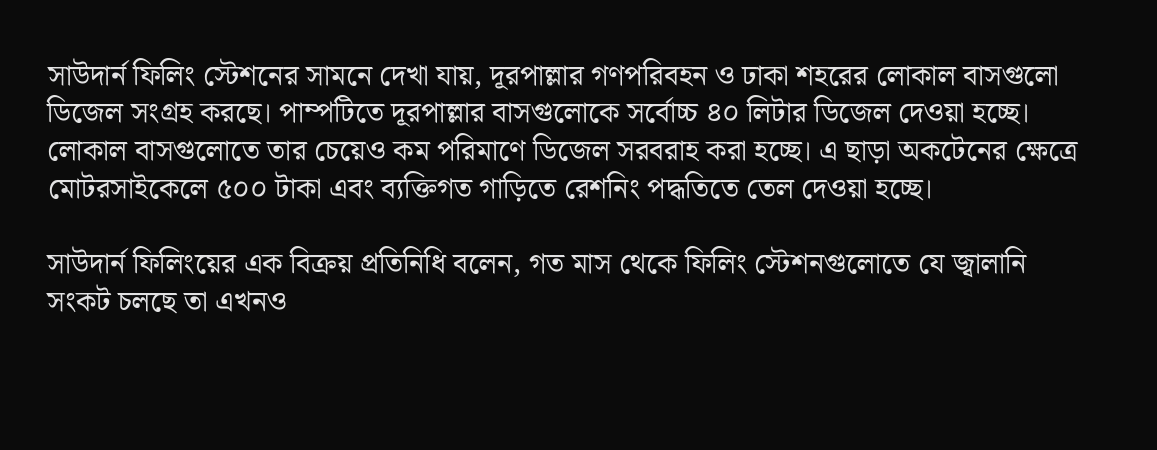সাউদার্ন ফিলিং স্টেশনের সামনে দেখা যায়, দূরপাল্লার গণপরিবহন ও ঢাকা শহরের লোকাল বাসগুলো ডিজেল সংগ্রহ করছে। পাম্পটিতে দূরপাল্লার বাসগুলোকে সর্বোচ্চ ৪০ লিটার ডিজেল দেওয়া হচ্ছে। লোকাল বাসগুলোতে তার চেয়েও কম পরিমাণে ডিজেল সরবরাহ করা হচ্ছে। এ ছাড়া অকটেনের ক্ষেত্রে মোটরসাইকেলে ৫০০ টাকা এবং ব্যক্তিগত গাড়িতে রেশনিং পদ্ধতিতে তেল দেওয়া হচ্ছে।

সাউদার্ন ফিলিংয়ের এক বিক্রয় প্রতিনিধি বলেন, গত মাস থেকে ফিলিং স্টেশনগুলোতে যে জ্বালানি সংকট চলছে তা এখনও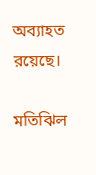অব্যাহত রয়েছে।

মতিঝিল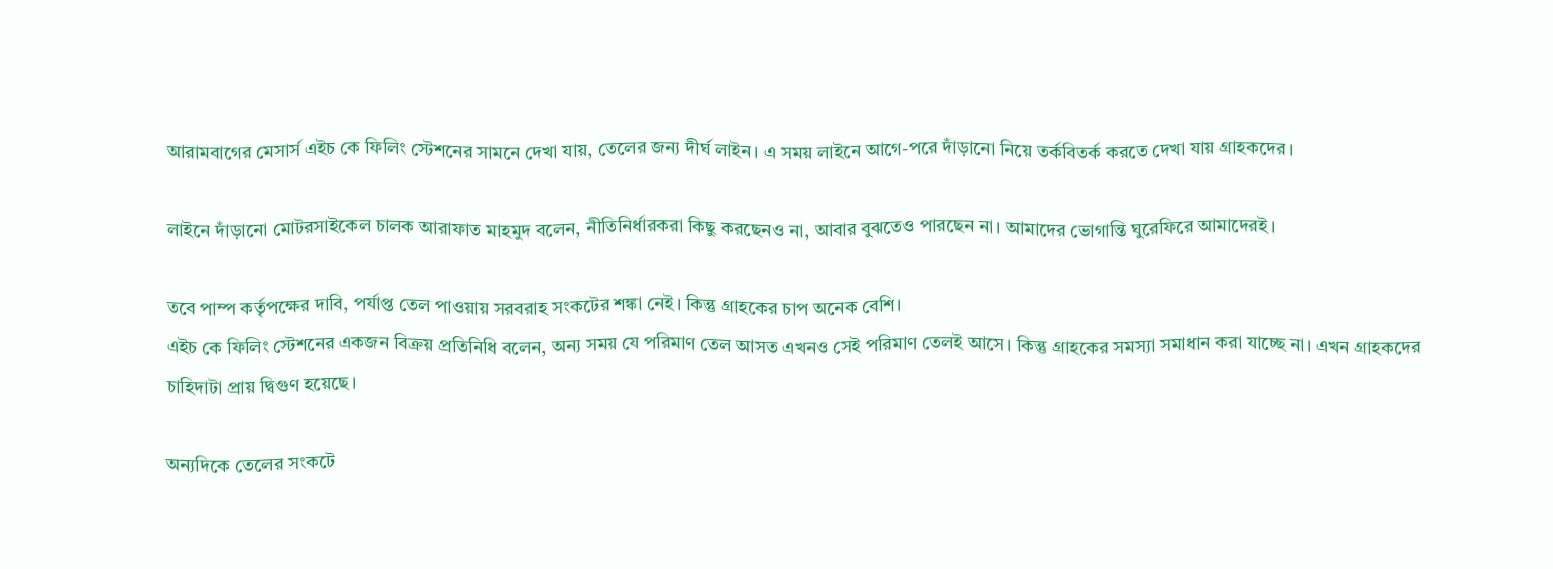আরামবাগের মেসার্স এইচ কে ফিলিং স্টেশনের সামনে দেখা যায়, তেলের জন্য দীর্ঘ লাইন। এ সময় লাইনে আগে-পরে দাঁড়ানো নিয়ে তর্কবিতর্ক করতে দেখা যায় গ্রাহকদের।

লাইনে দাঁড়ানো মোটরসাইকেল চালক আরাফাত মাহমুদ বলেন, নীতিনির্ধারকরা কিছু করছেনও না, আবার বুঝতেও পারছেন না। আমাদের ভোগান্তি ঘুরেফিরে আমাদেরই।

তবে পাম্প কর্তৃপক্ষের দাবি, পর্যাপ্ত তেল পাওয়ায় সরবরাহ সংকটের শঙ্কা নেই। কিন্তু গ্রাহকের চাপ অনেক বেশি।
এইচ কে ফিলিং স্টেশনের একজন বিক্রয় প্রতিনিধি বলেন, অন্য সময় যে পরিমাণ তেল আসত এখনও সেই পরিমাণ তেলই আসে। কিন্তু গ্রাহকের সমস্যা সমাধান করা যাচ্ছে না। এখন গ্রাহকদের চাহিদাটা প্রায় দ্বিগুণ হয়েছে।

অন্যদিকে তেলের সংকটে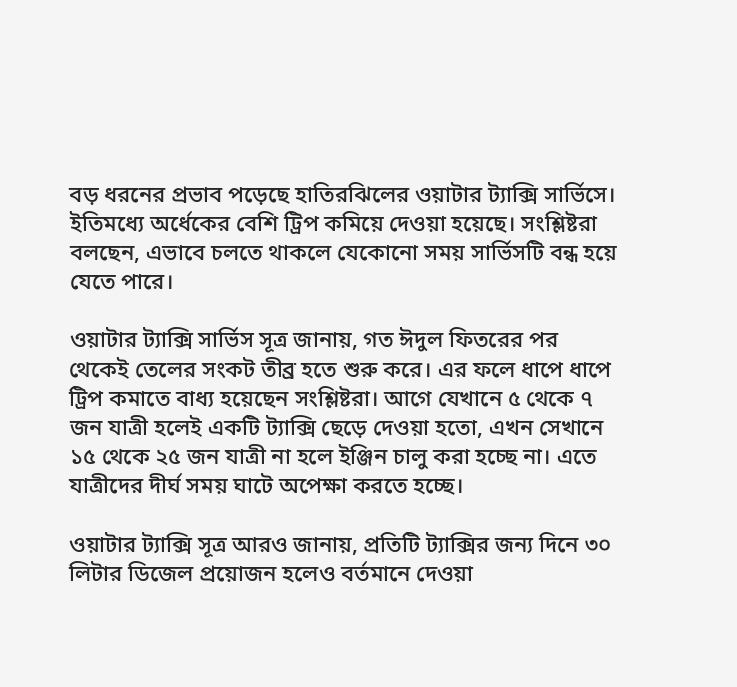বড় ধরনের প্রভাব পড়েছে হাতিরঝিলের ওয়াটার ট্যাক্সি সার্ভিসে। ইতিমধ্যে অর্ধেকের বেশি ট্রিপ কমিয়ে দেওয়া হয়েছে। সংশ্লিষ্টরা বলছেন, এভাবে চলতে থাকলে যেকোনো সময় সার্ভিসটি বন্ধ হয়ে যেতে পারে।

ওয়াটার ট্যাক্সি সার্ভিস সূত্র জানায়, গত ঈদুল ফিতরের পর থেকেই তেলের সংকট তীব্র হতে শুরু করে। এর ফলে ধাপে ধাপে ট্রিপ কমাতে বাধ্য হয়েছেন সংশ্লিষ্টরা। আগে যেখানে ৫ থেকে ৭ জন যাত্রী হলেই একটি ট্যাক্সি ছেড়ে দেওয়া হতো, এখন সেখানে ১৫ থেকে ২৫ জন যাত্রী না হলে ইঞ্জিন চালু করা হচ্ছে না। এতে যাত্রীদের দীর্ঘ সময় ঘাটে অপেক্ষা করতে হচ্ছে।

ওয়াটার ট্যাক্সি সূত্র আরও জানায়, প্রতিটি ট্যাক্সির জন্য দিনে ৩০ লিটার ডিজেল প্রয়োজন হলেও বর্তমানে দেওয়া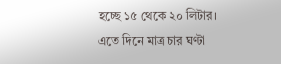হচ্ছে ১৫ থেকে ২০ লিটার। এতে দিনে মাত্র চার ঘণ্টা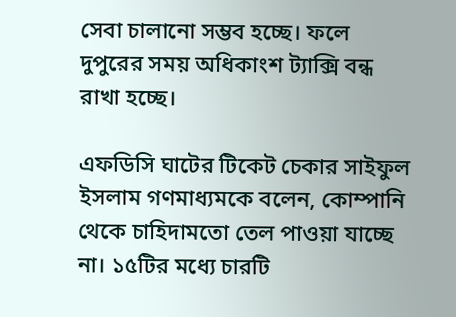সেবা চালানো সম্ভব হচ্ছে। ফলে দুপুরের সময় অধিকাংশ ট্যাক্সি বন্ধ রাখা হচ্ছে।

এফডিসি ঘাটের টিকেট চেকার সাইফুল ইসলাম গণমাধ্যমকে বলেন, কোম্পানি থেকে চাহিদামতো তেল পাওয়া যাচ্ছে না। ১৫টির মধ্যে চারটি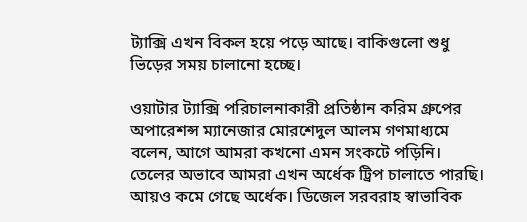ট্যাক্সি এখন বিকল হয়ে পড়ে আছে। বাকিগুলো শুধু ভিড়ের সময় চালানো হচ্ছে।

ওয়াটার ট্যাক্সি পরিচালনাকারী প্রতিষ্ঠান করিম গ্রুপের অপারেশন্স ম্যানেজার মোরশেদুল আলম গণমাধ্যমে বলেন, আগে আমরা কখনো এমন সংকটে পড়িনি। তেলের অভাবে আমরা এখন অর্ধেক ট্রিপ চালাতে পারছি। আয়ও কমে গেছে অর্ধেক। ডিজেল সরবরাহ স্বাভাবিক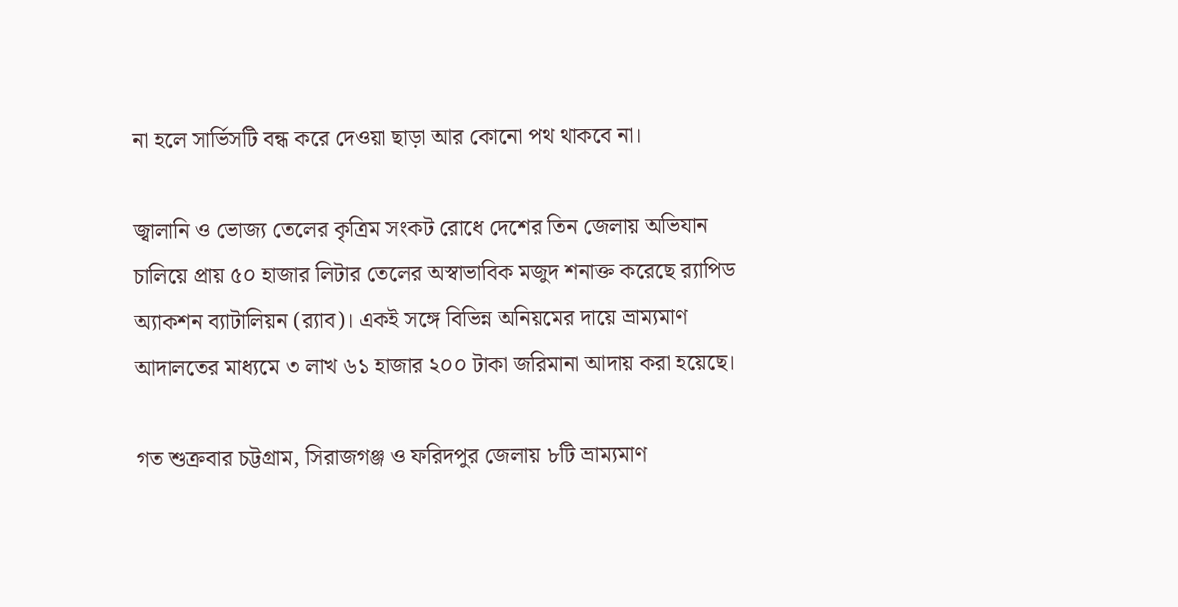না হলে সার্ভিসটি বন্ধ করে দেওয়া ছাড়া আর কোনো পথ থাকবে না।

জ্বালানি ও ভোজ্য তেলের কৃত্রিম সংকট রোধে দেশের তিন জেলায় অভিযান চালিয়ে প্রায় ৫০ হাজার লিটার তেলের অস্বাভাবিক মজুদ শনাক্ত করেছে র‍্যাপিড অ্যাকশন ব্যাটালিয়ন (র‍্যাব)। একই সঙ্গে বিভিন্ন অনিয়মের দায়ে ভ্রাম্যমাণ আদালতের মাধ্যমে ৩ লাখ ৬১ হাজার ২০০ টাকা জরিমানা আদায় করা হয়েছে।

গত শুক্রবার চট্টগ্রাম, সিরাজগঞ্জ ও ফরিদপুর জেলায় ৮টি ভ্রাম্যমাণ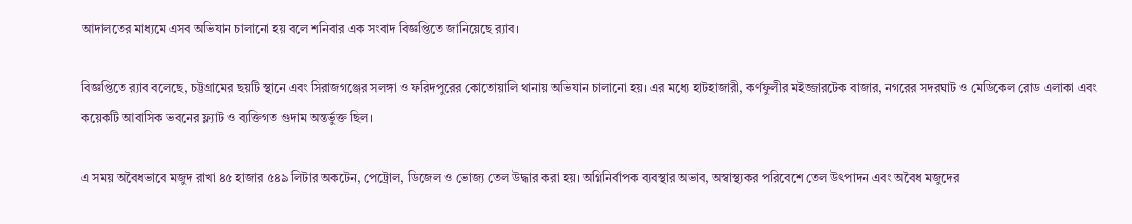আদালতের মাধ্যমে এসব অভিযান চালানো হয় বলে শনিবার এক সংবাদ বিজ্ঞপ্তিতে জানিয়েছে র‍্যাব।

বিজ্ঞপ্তিতে র‍্যাব বলেছে, চট্টগ্রামের ছয়টি স্থানে এবং সিরাজগঞ্জের সলঙ্গা ও ফরিদপুরের কোতোয়ালি থানায় অভিযান চালানো হয়। এর মধ্যে হাটহাজারী, কর্ণফুলীর মইজ্জারটেক বাজার, নগরের সদরঘাট ও মেডিকেল রোড এলাকা এবং কয়েকটি আবাসিক ভবনের ফ্ল্যাট ও ব্যক্তিগত গুদাম অন্তর্ভুক্ত ছিল।

এ সময় অবৈধভাবে মজুদ রাখা ৪৫ হাজার ৫৪৯ লিটার অকটেন, পেট্রোল, ডিজেল ও ভোজ্য তেল উদ্ধার করা হয়। অগ্নিনির্বাপক ব্যবস্থার অভাব, অস্বাস্থ্যকর পরিবেশে তেল উৎপাদন এবং অবৈধ মজুদের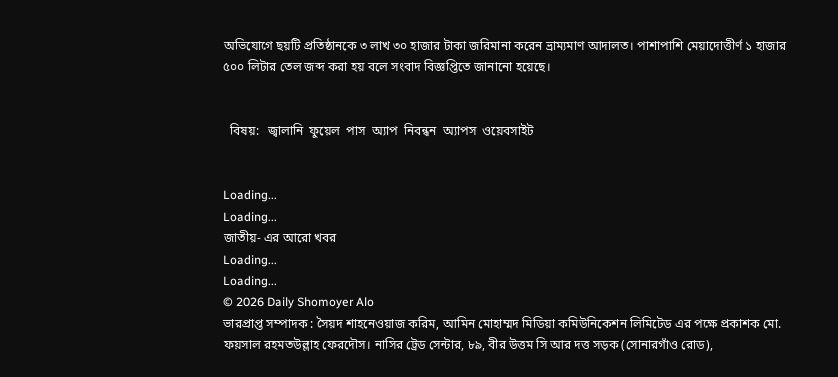অভিযোগে ছয়টি প্রতিষ্ঠানকে ৩ লাখ ৩০ হাজার টাকা জরিমানা করেন ভ্রাম্যমাণ আদালত। পাশাপাশি মেয়াদোত্তীর্ণ ১ হাজার ৫০০ লিটার তেল জব্দ করা হয় বলে সংবাদ বিজ্ঞপ্তিতে জানানো হয়েছে।


  বিষয়:   জ্বালানি  ফুয়েল  পাস  অ্যাপ  নিবন্ধন  অ্যাপস  ওয়েবসাইট


Loading...
Loading...
জাতীয়- এর আরো খবর
Loading...
Loading...
© 2026 Daily Shomoyer Alo
ভারপ্রাপ্ত সম্পাদক : সৈয়দ শাহনেওয়াজ করিম, আমিন মোহাম্মদ মিডিয়া কমিউনিকেশন লিমিটেড এর পক্ষে প্রকাশক মো. ফয়সাল রহমতউল্লাহ ফেরদৌস। নাসির ট্রেড সেন্টার, ৮৯, বীর উত্তম সি আর দত্ত সড়ক (সোনারগাঁও রোড),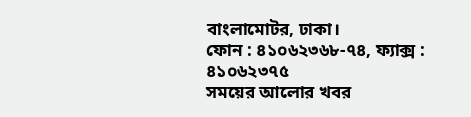বাংলামোটর, ঢাকা।
ফোন : ৪১০৬২৩৬৮-৭৪, ফ্যাক্স : ৪১০৬২৩৭৫
সময়ের আলোর খবর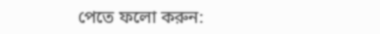পেতে ফলো করুন: